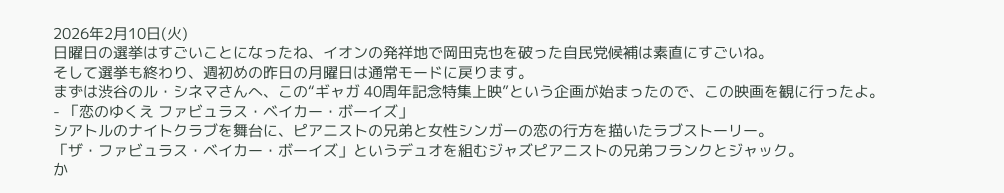2026年2月10日(火)
日曜日の選挙はすごいことになったね、イオンの発祥地で岡田克也を破った自民党候補は素直にすごいね。
そして選挙も終わり、週初めの昨日の月曜日は通常モードに戻ります。
まずは渋谷のル・シネマさんへ、この“ギャガ 40周年記念特集上映”という企画が始まったので、この映画を観に行ったよ。
- 「恋のゆくえ ファビュラス・ベイカー・ボーイズ」
シアトルのナイトクラブを舞台に、ピアニストの兄弟と女性シンガーの恋の行方を描いたラブストーリー。
「ザ・ファビュラス・ベイカー・ボーイズ」というデュオを組むジャズピアニストの兄弟フランクとジャック。
か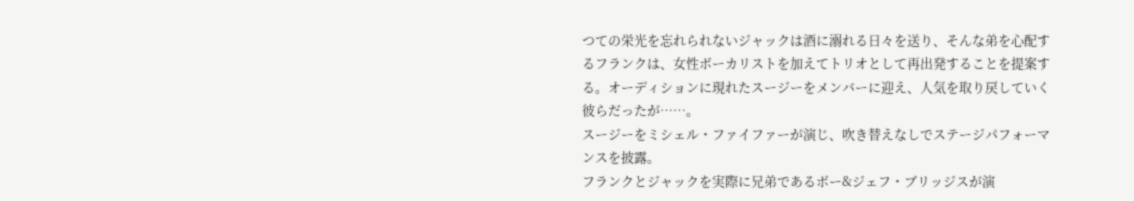つての栄光を忘れられないジャックは酒に溺れる日々を送り、そんな弟を心配するフランクは、女性ボーカリストを加えてトリオとして再出発することを提案する。オーディションに現れたスージーをメンバーに迎え、人気を取り戻していく彼らだったが……。
スージーをミシェル・ファイファーが演じ、吹き替えなしでステージパフォーマンスを披露。
フランクとジャックを実際に兄弟であるボー&ジェフ・ブリッジスが演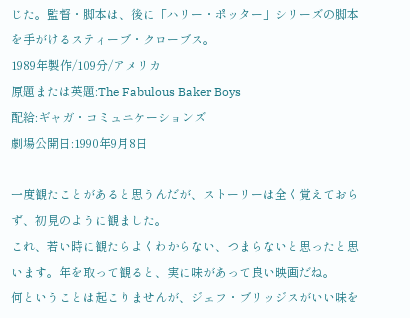じた。監督・脚本は、後に「ハリー・ポッター」シリーズの脚本を手がけるスティーブ・クローブス。
1989年製作/109分/アメリカ
原題または英題:The Fabulous Baker Boys
配給:ギャガ・コミュニケーションズ
劇場公開日:1990年9月8日

一度観たことがあると思うんだが、ストーリーは全く覚えておらず、初見のように観ました。
これ、若い時に観たらよくわからない、つまらないと思ったと思います。年を取って観ると、実に味があって良い映画だね。
何ということは起こりませんが、ジェフ・ブリッジスがいい味を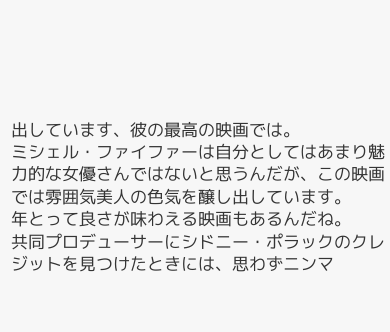出しています、彼の最高の映画では。
ミシェル・ファイファーは自分としてはあまり魅力的な女優さんではないと思うんだが、この映画では雰囲気美人の色気を醸し出しています。
年とって良さが味わえる映画もあるんだね。
共同プロデューサーにシドニー・ポラックのクレジットを見つけたときには、思わずニンマ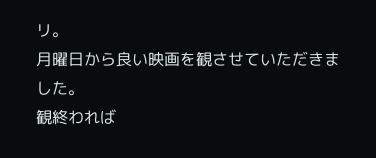リ。
月曜日から良い映画を観させていただきました。
観終われば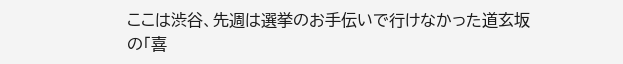ここは渋谷、先週は選挙のお手伝いで行けなかった道玄坂の「喜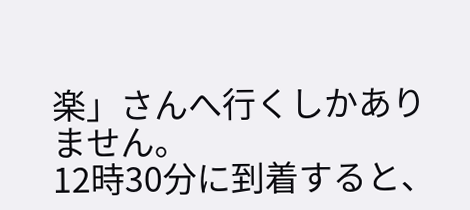楽」さんへ行くしかありません。
12時30分に到着すると、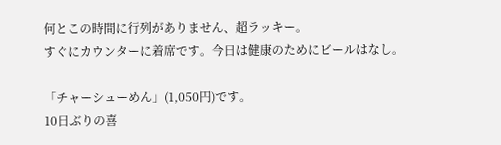何とこの時間に行列がありません、超ラッキー。
すぐにカウンターに着席です。今日は健康のためにビールはなし。

「チャーシューめん」(1,050円)です。
10日ぶりの喜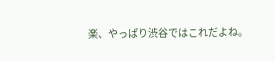楽、やっぱり渋谷ではこれだよね。